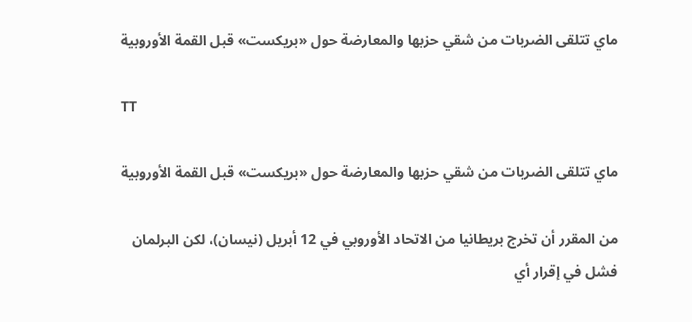ماي تتلقى الضربات من شقي حزبها والمعارضة حول «بريكست» قبل القمة الأوروبية

TT

ماي تتلقى الضربات من شقي حزبها والمعارضة حول «بريكست» قبل القمة الأوروبية

من المقرر أن تخرج بريطانيا من الاتحاد الأوروبي في 12 أبريل (نيسان)، لكن البرلمان فشل في إقرار أي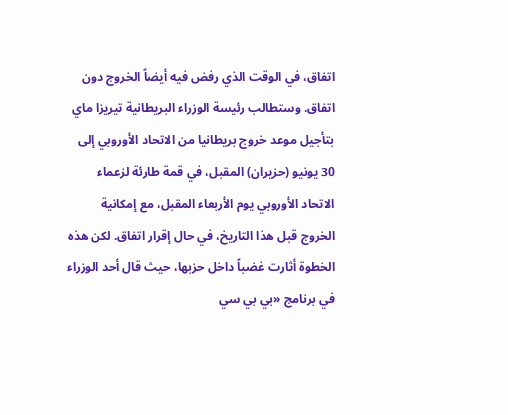اتفاق، في الوقت الذي رفض فيه أيضاً الخروج دون اتفاق. وستطالب رئيسة الوزراء البريطانية تيريزا ماي بتأجيل موعد خروج بريطانيا من الاتحاد الأوروبي إلى 30 يونيو (حزيران) المقبل، في قمة طارئة لزعماء الاتحاد الأوروبي يوم الأربعاء المقبل، مع إمكانية الخروج قبل هذا التاريخ، في حال إقرار اتفاق. لكن هذه الخطوة أثارت غضباً داخل حزبها، حيث قال أحد الوزراء في برنامج «بي بي سي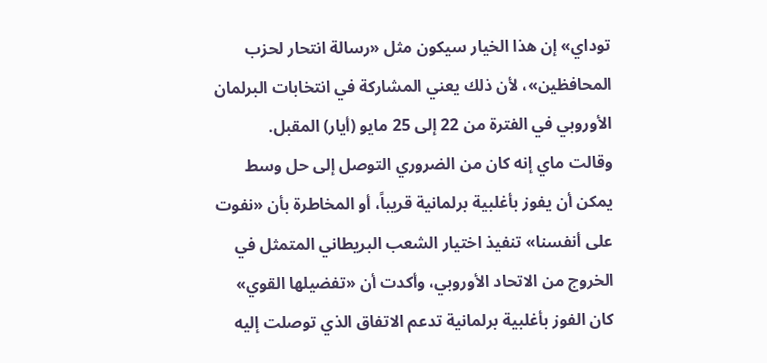توداي» إن هذا الخيار سيكون مثل «رسالة انتحار لحزب المحافظين»، لأن ذلك يعني المشاركة في انتخابات البرلمان الأوروبي في الفترة من 22 إلى 25 مايو (أيار) المقبل.
وقالت ماي إنه كان من الضروري التوصل إلى حل وسط يمكن أن يفوز بأغلبية برلمانية قريباً، أو المخاطرة بأن «نفوت على أنفسنا» تنفيذ اختيار الشعب البريطاني المتمثل في الخروج من الاتحاد الأوروبي، وأكدت أن «تفضيلها القوي» كان الفوز بأغلبية برلمانية تدعم الاتفاق الذي توصلت إليه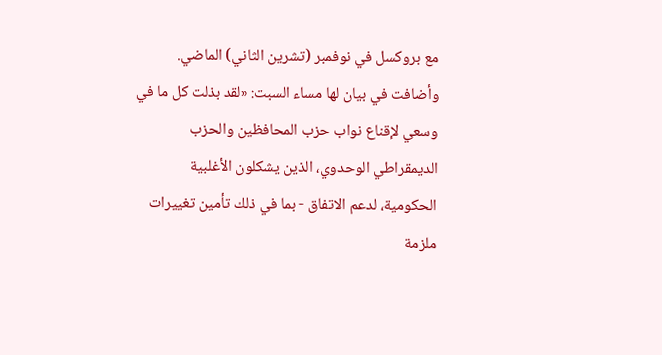مع بروكسل في نوفمبر (تشرين الثاني) الماضي.
وأضافت في بيان لها مساء السبت: «لقد بذلت كل ما في وسعي لإقناع نواب حزب المحافظين والحزب الديمقراطي الوحدوي، الذين يشكلون الأغلبية الحكومية، لدعم الاتفاق - بما في ذلك تأمين تغييرات ملزمة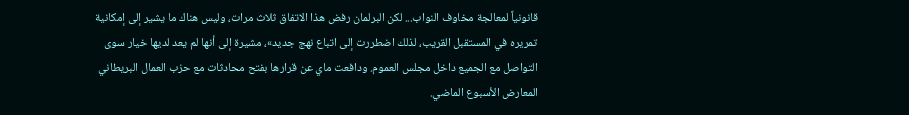قانونياً لمعالجة مخاوف النواب... لكن البرلمان رفض هذا الاتفاق ثلاث مرات، وليس هناك ما يشير إلى إمكانية تمريره في المستقبل القريب، لذلك اضطررت إلى اتباع نهج جديد»، مشيرة إلى أنها لم يعد لديها خيار سوى التواصل مع الجميع داخل مجلس العموم. ودافعت ماي عن قرارها بفتح محادثات مع حزب العمال البريطاني المعارض الأسبوع الماضي.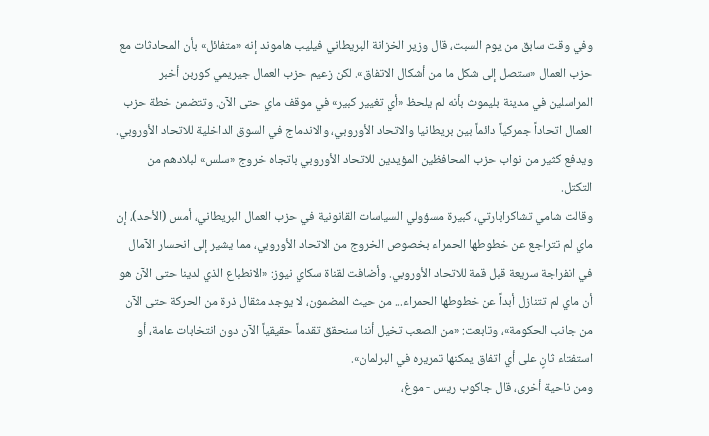وفي وقت سابق من يوم السبت، قال وزير الخزانة البريطاني فيليب هاموند إنه «متفائل» بأن المحادثات مع حزب العمال «ستصل إلى شكل ما من أشكال الاتفاق». لكن زعيم حزب العمال جيريمي كوربن أخبر المراسلين في مدينة بليموث بأنه لم يلحظ «أي تغيير كبير» في موقف ماي حتى الآن. وتتضمن خطة حزب العمال اتحاداً جمركياً دائماً بين بريطانيا والاتحاد الأوروبي، والاندماج في السوق الداخلية للاتحاد الأوروبي. ويدفع كثير من نواب حزب المحافظين المؤيدين للاتحاد الأوروبي باتجاه خروج «سلس» لبلادهم من التكتل.
وقالت شامي تشاكرابارتي، كبيرة مسؤولي السياسات القانونية في حزب العمال البريطاني، أمس (الأحد)، إن ماي لم تتراجع عن خطوطها الحمراء بخصوص الخروج من الاتحاد الأوروبي، مما يشير إلى انحسار الآمال في انفراجة سريعة قبل قمة للاتحاد الأوروبي. وأضافت لقناة سكاي نيوز: «الانطباع الذي لدينا حتى الآن هو أن ماي لم تتنازل أبداً عن خطوطها الحمراء... من حيث المضمون، لا يوجد مثقال ذرة من الحركة حتى الآن من جانب الحكومة»، وتابعت: «من الصعب تخيل أننا سنحقق تقدماً حقيقياً الآن دون انتخابات عامة، أو استفتاء ثانٍ على أي اتفاق يمكنها تمريره في البرلمان».
ومن ناحية أخرى، قال جاكوب ريس - موغ،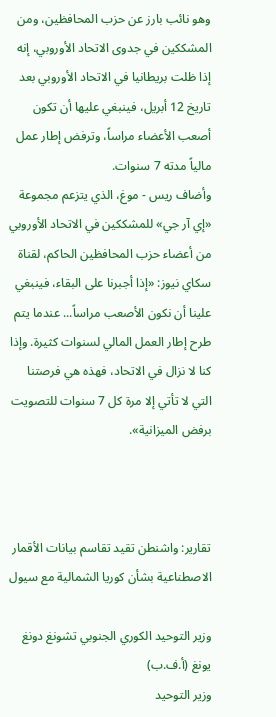وهو نائب بارز عن حزب المحافظين، ومن المشككين في جدوى الاتحاد الأوروبي، إنه إذا ظلت بريطانيا في الاتحاد الأوروبي بعد تاريخ 12 أبريل، فينبغي عليها أن تكون أصعب الأعضاء مراساً، وترفض إطار عمل مالياً مدته 7 سنوات.
وأضاف ريس - موغ، الذي يتزعم مجموعة «إي آر جي» للمشككين في الاتحاد الأوروبي من أعضاء حزب المحافظين الحاكم، لقناة سكاي نيوز: «إذا أجبرنا على البقاء، فينبغي علينا أن نكون الأصعب مراساً... عندما يتم طرح إطار العمل المالي لسنوات كثيرة. وإذا كنا لا نزال في الاتحاد، فهذه هي فرصتنا التي لا تأتي إلا مرة كل 7 سنوات للتصويت برفض الميزانية».



تقارير: واشنطن تقيد تقاسم بيانات الأقمار الاصطناعية بشأن كوريا الشمالية مع سيول

وزير التوحيد الكوري الجنوبي تشونغ دونغ يونغ (أ.ف.ب)
وزير التوحيد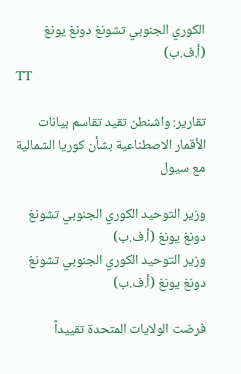الكوري الجنوبي تشونغ دونغ يونغ (أ.ف.ب)
TT

تقارير: واشنطن تقيد تقاسم بيانات الأقمار الاصطناعية بشأن كوريا الشمالية مع سيول

وزير التوحيد الكوري الجنوبي تشونغ دونغ يونغ (أ.ف.ب)
وزير التوحيد الكوري الجنوبي تشونغ دونغ يونغ (أ.ف.ب)

فرضت الولايات المتحدة تقييداً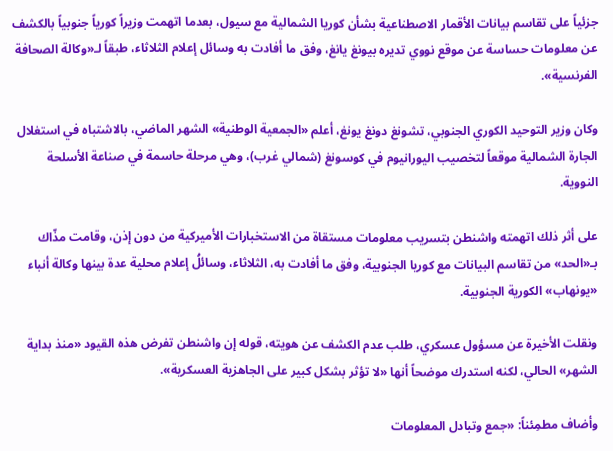جزئياً على تقاسم بيانات الأقمار الاصطناعية بشأن كوريا الشمالية مع سيول، بعدما اتهمت وزيراً كورياً جنوبياً بالكشف عن معلومات حساسة عن موقع نووي تديره بيونغ يانغ، وفق ما أفادت به وسائل إعلام الثلاثاء، طبقاً لـ«وكالة الصحافة الفرنسية».

وكان وزير التوحيد الكوري الجنوبي، تشونغ دونغ يونغ، أعلم «الجمعية الوطنية» الشهر الماضي، بالاشتباه في استغلال الجارة الشمالية موقعاً لتخصيب اليورانيوم في كوسونغ (شمالي غرب)، وهي مرحلة حاسمة في صناعة الأسلحة النووية.

على أثر ذلك اتهمته واشنطن بتسريب معلومات مستقاة من الاستخبارات الأميركية من دون إذن، وقامت مذّاك بـ«الحد» من تقاسم البيانات مع كوريا الجنوبية، وفق ما أفادت به، الثلاثاء، وسائلُ إعلام محلية عدة بينها وكالة أنباء «يونهاب» الكورية الجنوبية.

ونقلت الأخيرة عن مسؤول عسكري، طلب عدم الكشف عن هويته، قوله إن واشنطن تفرض هذه القيود «منذ بداية الشهر» الحالي، لكنه استدرك موضحاً أنها «لا تؤثر بشكل كبير على الجاهزية العسكرية».

وأضاف مطمِئناً: «جمع وتبادل المعلومات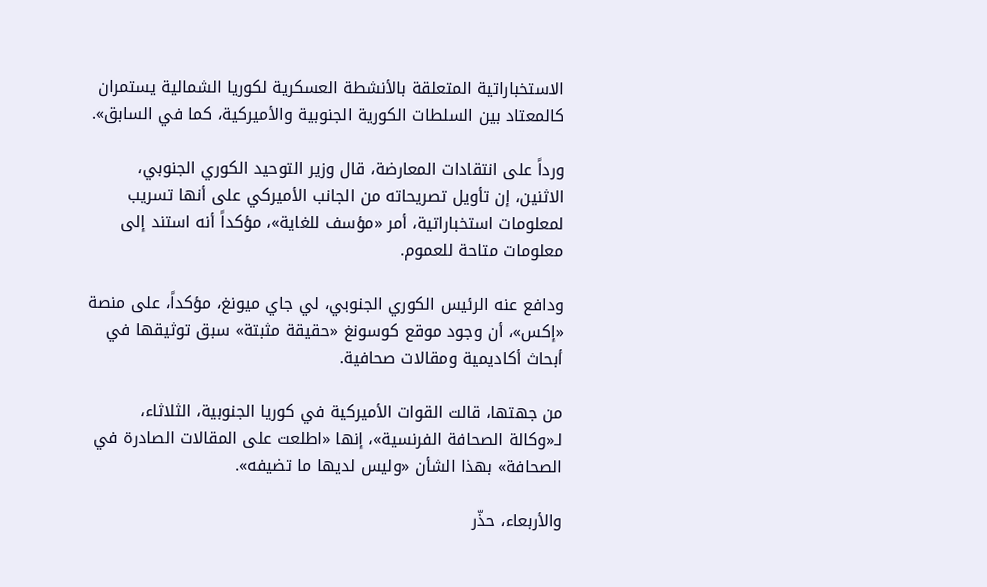الاستخباراتية المتعلقة بالأنشطة العسكرية لكوريا الشمالية يستمران كالمعتاد بين السلطات الكورية الجنوبية والأميركية، كما في السابق».

ورداً على انتقادات المعارضة، قال وزير التوحيد الكوري الجنوبي، الاثنين، إن تأويل تصريحاته من الجانب الأميركي على أنها تسريب لمعلومات استخباراتية، أمر «مؤسف للغاية»، مؤكداً أنه استند إلى معلومات متاحة للعموم.

ودافع عنه الرئيس الكوري الجنوبي، لي جاي ميونغ، مؤكداً، على منصة «إكس»، أن وجود موقع كوسونغ «حقيقة مثبتة» سبق توثيقها في أبحاث أكاديمية ومقالات صحافية.

من جهتها، قالت القوات الأميركية في كوريا الجنوبية، الثلاثاء، لـ«وكالة الصحافة الفرنسية»، إنها «اطلعت على المقالات الصادرة في الصحافة» بهذا الشأن «وليس لديها ما تضيفه».

والأربعاء، حذّر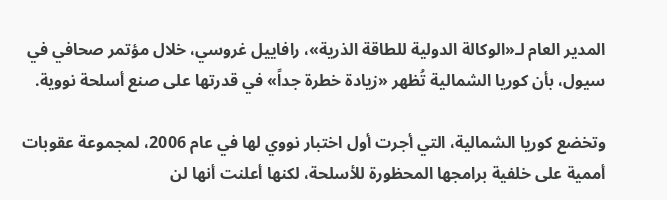المدير العام لـ«الوكالة الدولية للطاقة الذرية»، رافاييل غروسي، خلال مؤتمر صحافي في سيول، بأن كوريا الشمالية تُظهر «زيادة خطرة جداً» في قدرتها على صنع أسلحة نووية.

وتخضع كوريا الشمالية، التي أجرت أول اختبار نووي لها في عام 2006، لمجموعة عقوبات أممية على خلفية برامجها المحظورة للأسلحة، لكنها أعلنت أنها لن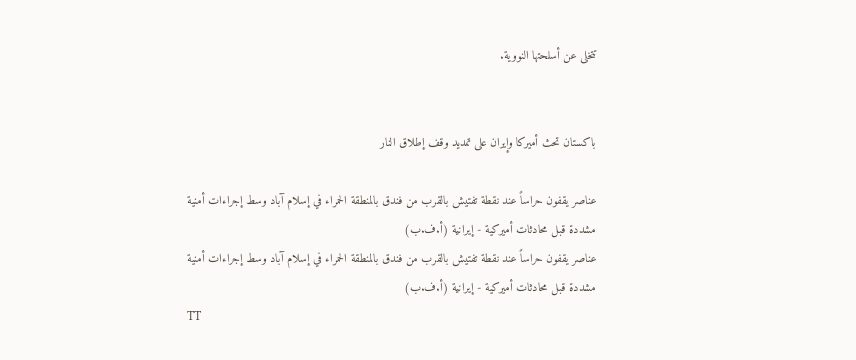تتخلى عن أسلحتها النووية.


باكستان تحث أميركا وإيران على تمديد وقف إطلاق النار

عناصر يقفون حراساً عند نقطة تفتيش بالقرب من فندق بالمنطقة الحمراء في إسلام آباد وسط إجراءات أمنية مشددة قبل محادثات أميركية - إيرانية (أ.ف.ب)
عناصر يقفون حراساً عند نقطة تفتيش بالقرب من فندق بالمنطقة الحمراء في إسلام آباد وسط إجراءات أمنية مشددة قبل محادثات أميركية - إيرانية (أ.ف.ب)
TT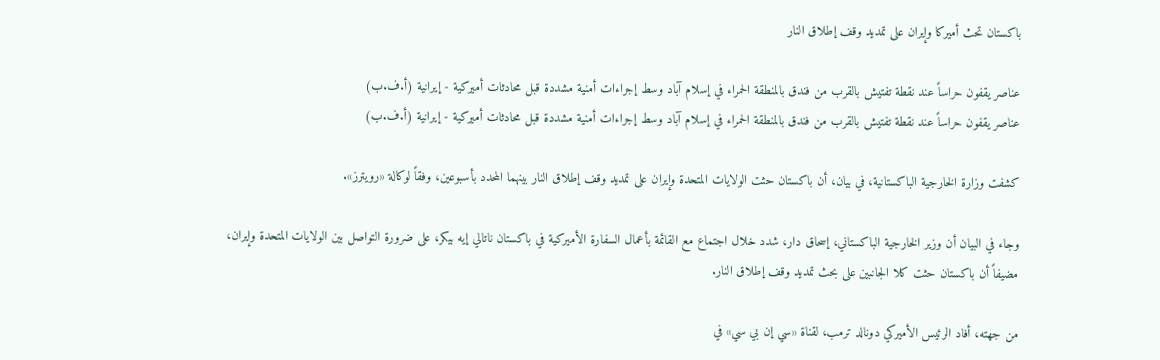باكستان تحث أميركا وإيران على تمديد وقف إطلاق النار

عناصر يقفون حراساً عند نقطة تفتيش بالقرب من فندق بالمنطقة الحمراء في إسلام آباد وسط إجراءات أمنية مشددة قبل محادثات أميركية - إيرانية (أ.ف.ب)
عناصر يقفون حراساً عند نقطة تفتيش بالقرب من فندق بالمنطقة الحمراء في إسلام آباد وسط إجراءات أمنية مشددة قبل محادثات أميركية - إيرانية (أ.ف.ب)

كشفت وزارة الخارجية الباكستانية، في بيان، أن باكستان حثت الولايات المتحدة وإيران ‌على تمديد وقف ‌إطلاق النار ‌بينهما المحدد بأسبوعين، وفقاً لوكالة «رويترز».

وجاء في البيان أن وزير الخارجية الباكستاني، إسحاق دار، شدد خلال اجتماع مع ‌القائمة ‌بأعمال السفارة ‌الأميركية في ‌باكستان ناتالي إيه بيكر، على ضرورة التواصل بين ‌الولايات المتحدة وإيران، مضيفاً أن باكستان حثت كلا الجانبين على بحث تمديد وقف إطلاق النار.

من جهته، أفاد الرئيس الأميركي دونالد ترمب، لقناة «سي إن بي سي» في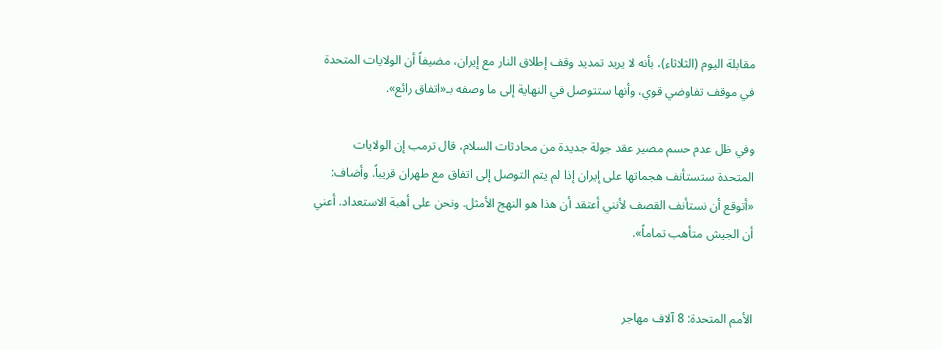مقابلة اليوم (الثلاثاء)، بأنه لا يريد تمديد وقف إطلاق النار مع إيران، مضيفاً أن ‌الولايات المتحدة في ‌موقف تفاوضي ‌قوي، وأنها ستتوصل في النهاية إلى ما وصفه بـ«اتفاق رائع».

وفي ظل ‌عدم حسم مصير ‌عقد جولة جديدة من محادثات السلام، قال ترمب إن الولايات المتحدة ‌ستستأنف هجماتها على إيران إذا لم يتم التوصل إلى اتفاق مع طهران قريباً. وأضاف: «أتوقع أن نستأنف القصف لأنني أعتقد أن هذا هو النهج الأمثل. ونحن على أهبة الاستعداد. أعني أن الجيش متأهب تماماً».


الأمم المتحدة: 8 آلاف مهاجر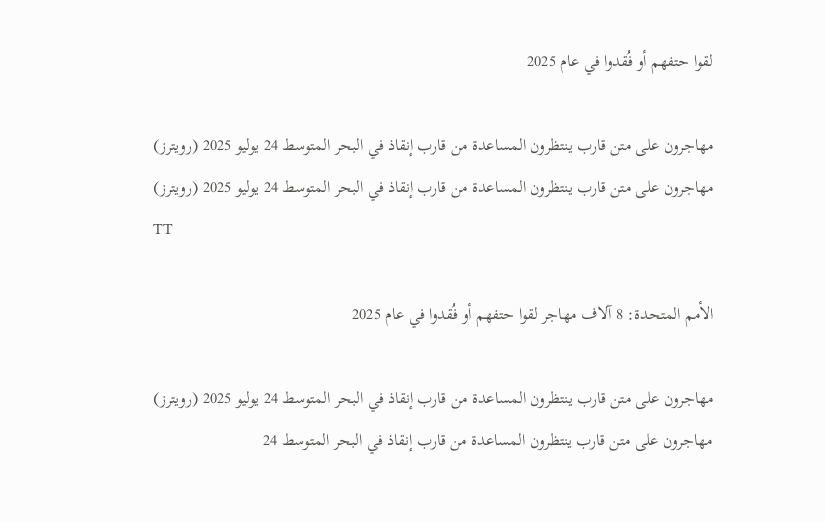لقوا حتفهم أو فُقدوا في عام 2025

مهاجرون على متن قارب ينتظرون المساعدة من قارب إنقاذ في البحر المتوسط 24 يوليو 2025 (رويترز)
مهاجرون على متن قارب ينتظرون المساعدة من قارب إنقاذ في البحر المتوسط 24 يوليو 2025 (رويترز)
TT

الأمم المتحدة: 8 آلاف مهاجر لقوا حتفهم أو فُقدوا في عام 2025

مهاجرون على متن قارب ينتظرون المساعدة من قارب إنقاذ في البحر المتوسط 24 يوليو 2025 (رويترز)
مهاجرون على متن قارب ينتظرون المساعدة من قارب إنقاذ في البحر المتوسط 24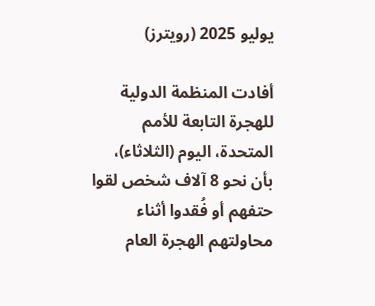يوليو 2025 (رويترز)

أفادت المنظمة الدولية للهجرة التابعة للأمم المتحدة، اليوم (الثلاثاء)، بأن نحو 8 آلاف شخص لقوا حتفهم أو فُقدوا أثناء محاولتهم الهجرة العام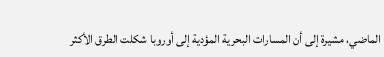الماضي، مشيرة إلى أن المسارات البحرية المؤدية إلى أوروبا شكلت الطرق الأكثر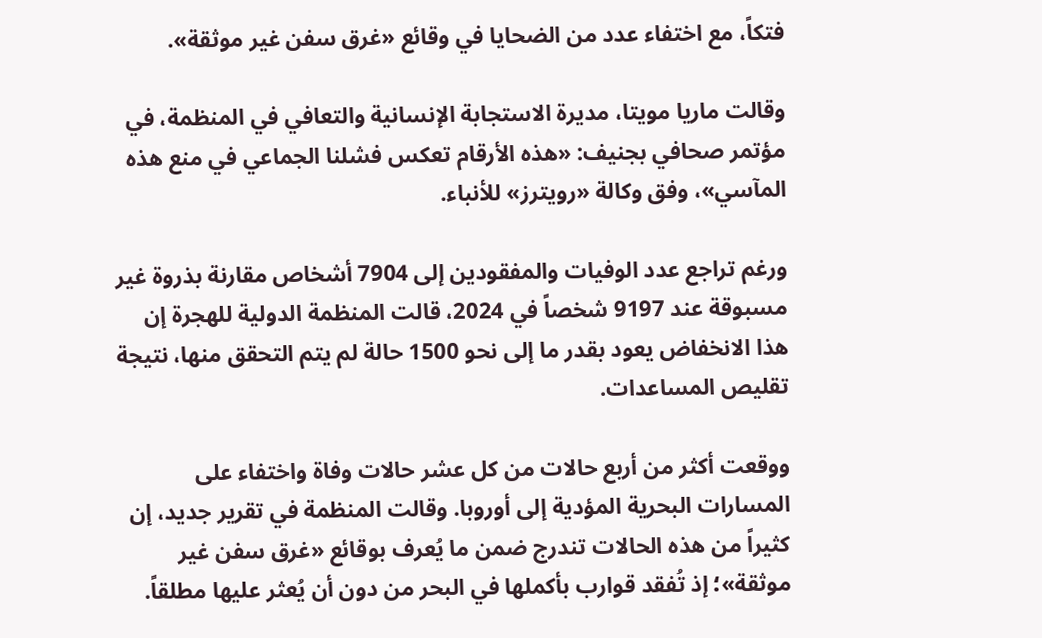فتكاً، مع اختفاء عدد من الضحايا في وقائع «غرق سفن غير موثقة».

وقالت ماريا مويتا، مديرة الاستجابة الإنسانية والتعافي في المنظمة، في مؤتمر صحافي بجنيف: «هذه الأرقام تعكس فشلنا الجماعي في منع هذه المآسي»، وفق وكالة «رويترز» للأنباء.

ورغم تراجع عدد الوفيات والمفقودين إلى 7904 أشخاص مقارنة بذروة غير مسبوقة عند 9197 شخصاً في 2024، قالت المنظمة الدولية للهجرة إن هذا الانخفاض يعود بقدر ما إلى نحو 1500 حالة لم يتم التحقق منها، نتيجة تقليص المساعدات.

ووقعت أكثر من أربع حالات من كل عشر حالات وفاة واختفاء على المسارات البحرية المؤدية إلى أوروبا. وقالت المنظمة في تقرير جديد، إن كثيراً من هذه الحالات تندرج ضمن ما يُعرف بوقائع «غرق سفن غير موثقة»؛ إذ تُفقد قوارب بأكملها في البحر من دون أن يُعثر عليها مطلقاً.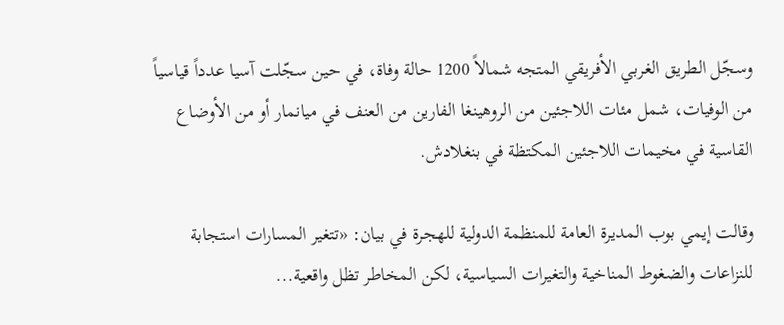وسجّل الطريق الغربي الأفريقي المتجه شمالاً 1200 حالة وفاة، في حين سجّلت آسيا عدداً قياسياً من الوفيات، شمل مئات اللاجئين من الروهينغا الفارين من العنف في ميانمار أو من الأوضاع القاسية في مخيمات اللاجئين المكتظة في بنغلادش.

وقالت إيمي بوب المديرة العامة للمنظمة الدولية للهجرة في بيان: «تتغير المسارات استجابة للنزاعات والضغوط المناخية والتغيرات السياسية، لكن المخاطر تظل واقعية...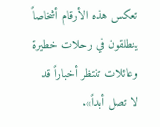تعكس هذه الأرقام أشخاصاً ينطلقون في رحلات خطيرة وعائلات تنتظر أخباراً قد لا تصل أبداً».